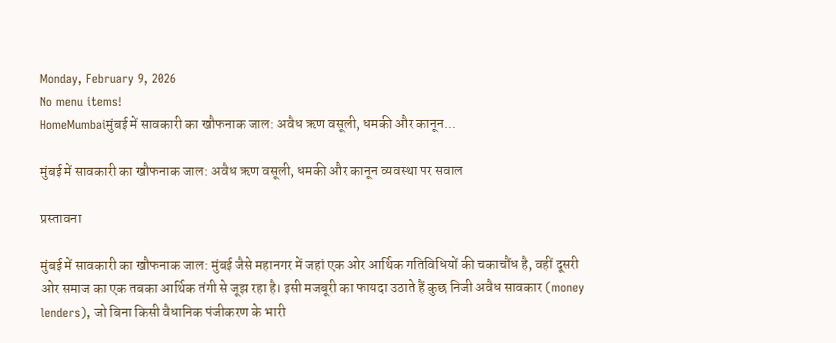Monday, February 9, 2026
No menu items!
HomeMumbaiमुंबई में सावकारी का खौफनाक जाल: अवैध ऋण वसूली, धमकी और कानून...

मुंबई में सावकारी का खौफनाक जाल: अवैध ऋण वसूली, धमकी और कानून व्यवस्था पर सवाल

प्रस्तावना

मुंबई में सावकारी का खौफनाक जाल: मुंबई जैसे महानगर में जहां एक ओर आर्थिक गतिविधियों की चकाचौंध है, वहीं दूसरी ओर समाज का एक तबका आर्थिक तंगी से जूझ रहा है। इसी मजबूरी का फायदा उठाते हैं कुछ निजी अवैध सावकार (money lenders), जो बिना किसी वैधानिक पंजीकरण के भारी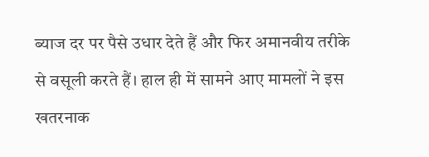ब्याज दर पर पैसे उधार देते हैं और फिर अमानवीय तरीके से वसूली करते हैं। हाल ही में सामने आए मामलों ने इस खतरनाक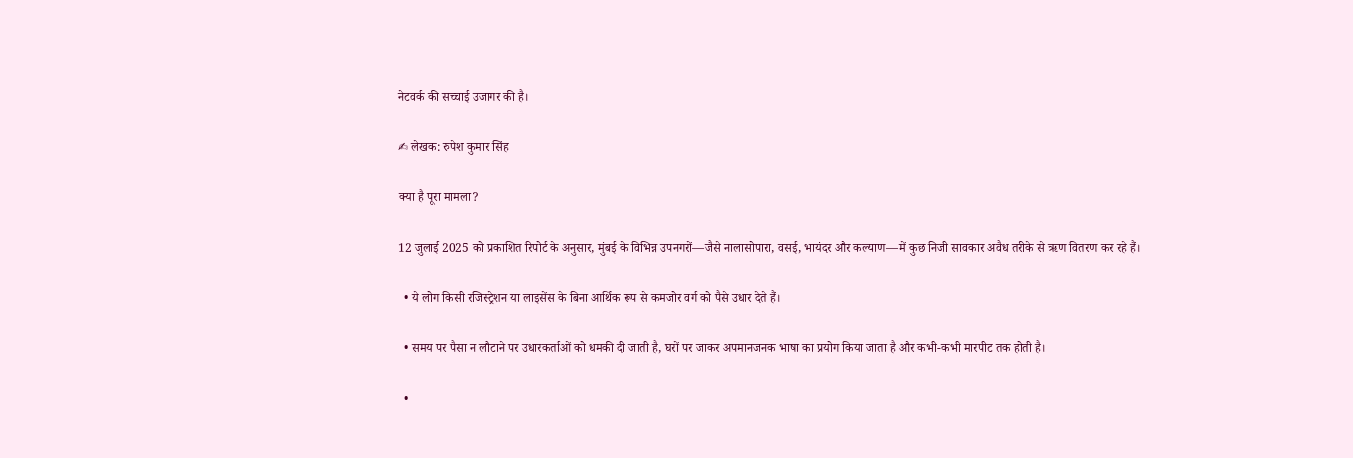नेटवर्क की सच्चाई उजागर की है।

✍ लेखक: रुपेश कुमार सिंह

क्या है पूरा मामला?

12 जुलाई 2025 को प्रकाशित रिपोर्ट के अनुसार, मुंबई के विभिन्न उपनगरों—जैसे नालासोपारा, वसई, भायंदर और कल्याण—में कुछ निजी सावकार अवैध तरीके से ऋण वितरण कर रहे हैं।

  • ये लोग किसी रजिस्ट्रेशन या लाइसेंस के बिना आर्थिक रूप से कमजोर वर्ग को पैसे उधार देते हैं।

  • समय पर पैसा न लौटाने पर उधारकर्ताओं को धमकी दी जाती है, घरों पर जाकर अपमानजनक भाषा का प्रयोग किया जाता है और कभी-कभी मारपीट तक होती है।

  •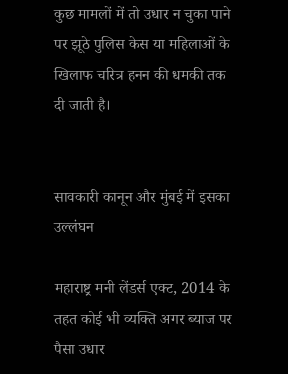कुछ मामलों में तो उधार न चुका पाने पर झूठे पुलिस केस या महिलाओं के खिलाफ चरित्र हनन की धमकी तक दी जाती है।


सावकारी कानून और मुंबई में इसका उल्लंघन

महाराष्ट्र मनी लेंडर्स एक्ट, 2014 के तहत कोई भी व्यक्ति अगर ब्याज पर पैसा उधार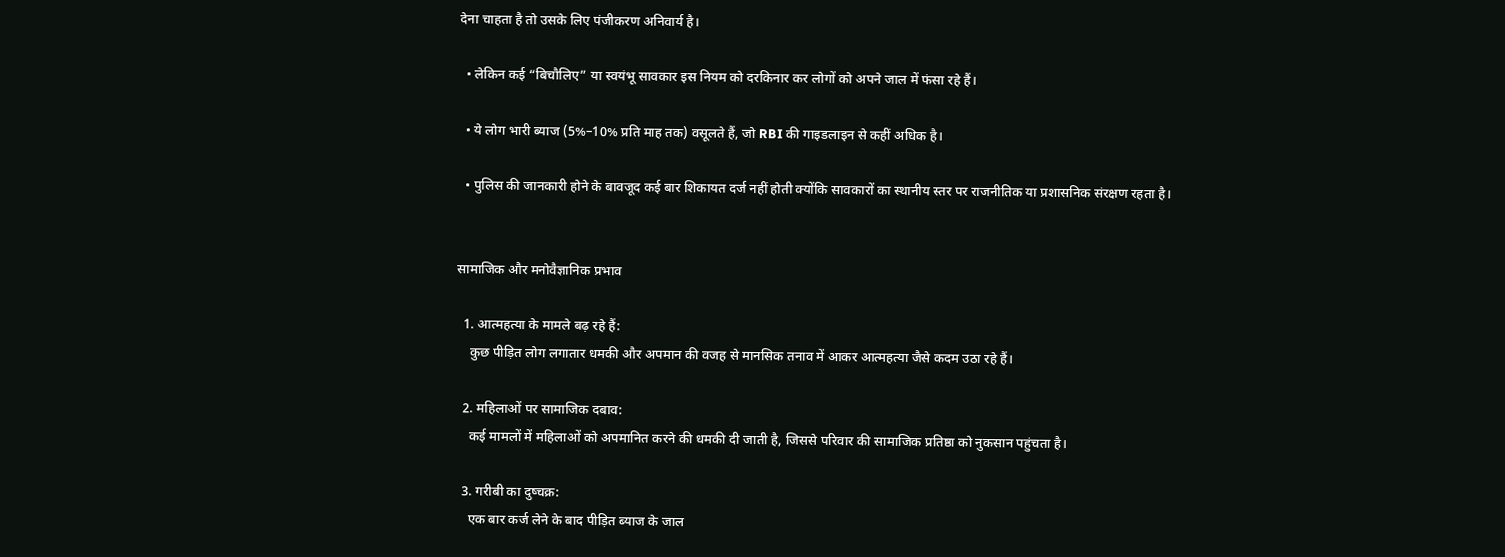देना चाहता है तो उसके लिए पंजीकरण अनिवार्य है।

  • लेकिन कई “बिचौलिए” या स्वयंभू सावकार इस नियम को दरकिनार कर लोगों को अपने जाल में फंसा रहे हैं।

  • ये लोग भारी ब्याज (5%–10% प्रति माह तक) वसूलते हैं, जो RBI की गाइडलाइन से कहीं अधिक है।

  • पुलिस की जानकारी होने के बावजूद कई बार शिकायत दर्ज नहीं होती क्योंकि सावकारों का स्थानीय स्तर पर राजनीतिक या प्रशासनिक संरक्षण रहता है।


सामाजिक और मनोवैज्ञानिक प्रभाव

  1. आत्महत्या के मामले बढ़ रहे हैं:
    कुछ पीड़ित लोग लगातार धमकी और अपमान की वजह से मानसिक तनाव में आकर आत्महत्या जैसे कदम उठा रहे हैं।

  2. महिलाओं पर सामाजिक दबाव:
    कई मामलों में महिलाओं को अपमानित करने की धमकी दी जाती है, जिससे परिवार की सामाजिक प्रतिष्ठा को नुकसान पहुंचता है।

  3. गरीबी का दुष्चक्र:
    एक बार कर्ज लेने के बाद पीड़ित ब्याज के जाल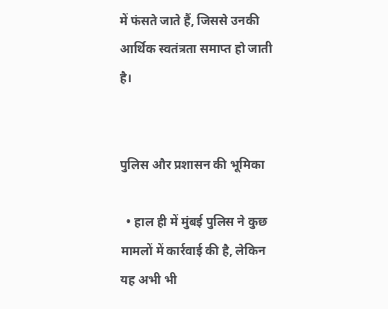में फंसते जाते हैं, जिससे उनकी आर्थिक स्वतंत्रता समाप्त हो जाती है।


पुलिस और प्रशासन की भूमिका

  • हाल ही में मुंबई पुलिस ने कुछ मामलों में कार्रवाई की है, लेकिन यह अभी भी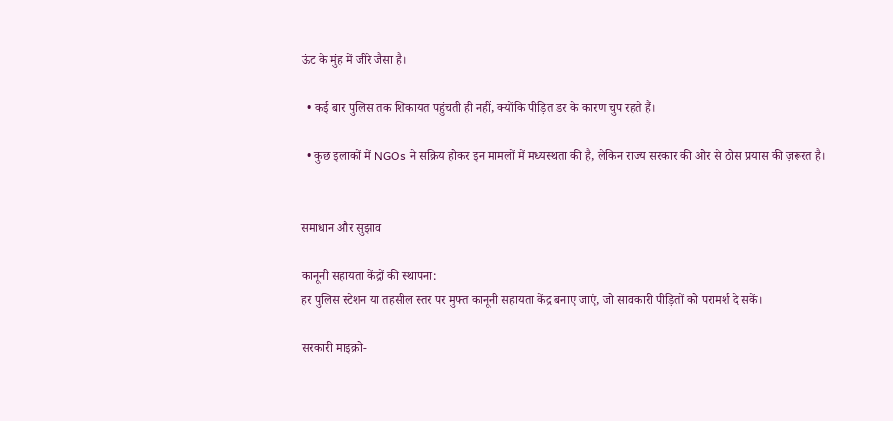ऊंट के मुंह में जीरे जैसा है।

  • कई बार पुलिस तक शिकायत पहुंचती ही नहीं, क्योंकि पीड़ित डर के कारण चुप रहते हैं।

  • कुछ इलाकों में NGOs ने सक्रिय होकर इन मामलों में मध्यस्थता की है, लेकिन राज्य सरकार की ओर से ठोस प्रयास की ज़रूरत है।


समाधान और सुझाव

कानूनी सहायता केंद्रों की स्थापना:
हर पुलिस स्टेशन या तहसील स्तर पर मुफ्त कानूनी सहायता केंद्र बनाए जाएं, जो सावकारी पीड़ितों को परामर्श दे सकें।

सरकारी माइक्रो-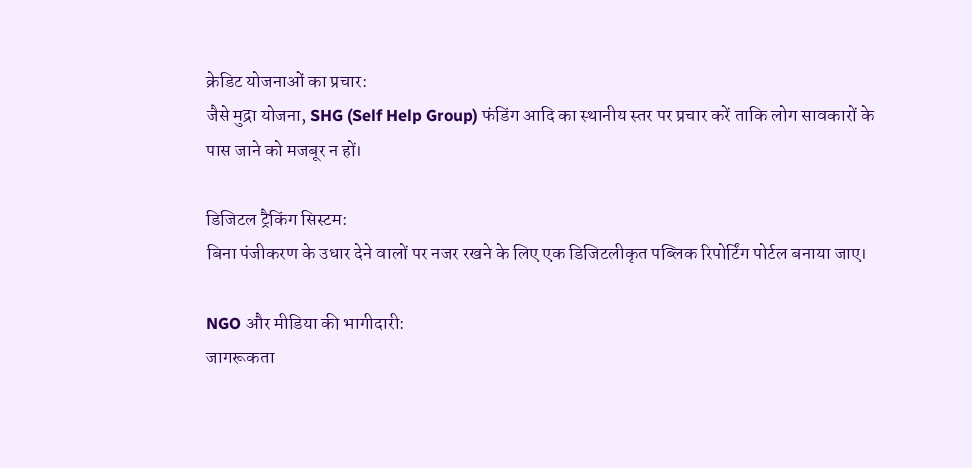क्रेडिट योजनाओं का प्रचार:
जैसे मुद्रा योजना, SHG (Self Help Group) फंडिंग आदि का स्थानीय स्तर पर प्रचार करें ताकि लोग सावकारों के पास जाने को मजबूर न हों।

डिजिटल ट्रैकिंग सिस्टम:
बिना पंजीकरण के उधार देने वालों पर नजर रखने के लिए एक डिजिटलीकृत पब्लिक रिपोर्टिंग पोर्टल बनाया जाए।

NGO और मीडिया की भागीदारी:
जागरूकता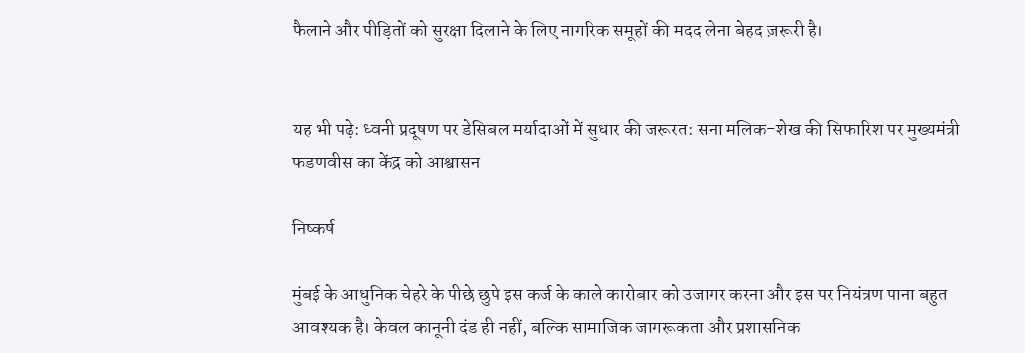फैलाने और पीड़ितों को सुरक्षा दिलाने के लिए नागरिक समूहों की मदद लेना बेहद ज़रूरी है।


यह भी पढ़े: ध्वनी प्रदूषण पर डेसिबल मर्यादाओं में सुधार की जरूरत: सना मलिक-शेख की सिफारिश पर मुख्यमंत्री फडणवीस का केंद्र को आश्वासन

निष्कर्ष

मुंबई के आधुनिक चेहरे के पीछे छुपे इस कर्ज के काले कारोबार को उजागर करना और इस पर नियंत्रण पाना बहुत आवश्यक है। केवल कानूनी दंड ही नहीं, बल्कि सामाजिक जागरूकता और प्रशासनिक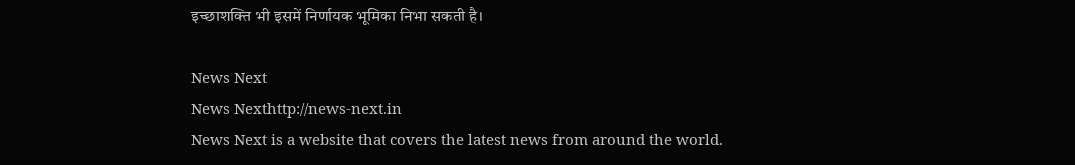इच्छाशक्ति भी इसमें निर्णायक भूमिका निभा सकती है।

News Next
News Nexthttp://news-next.in
News Next is a website that covers the latest news from around the world.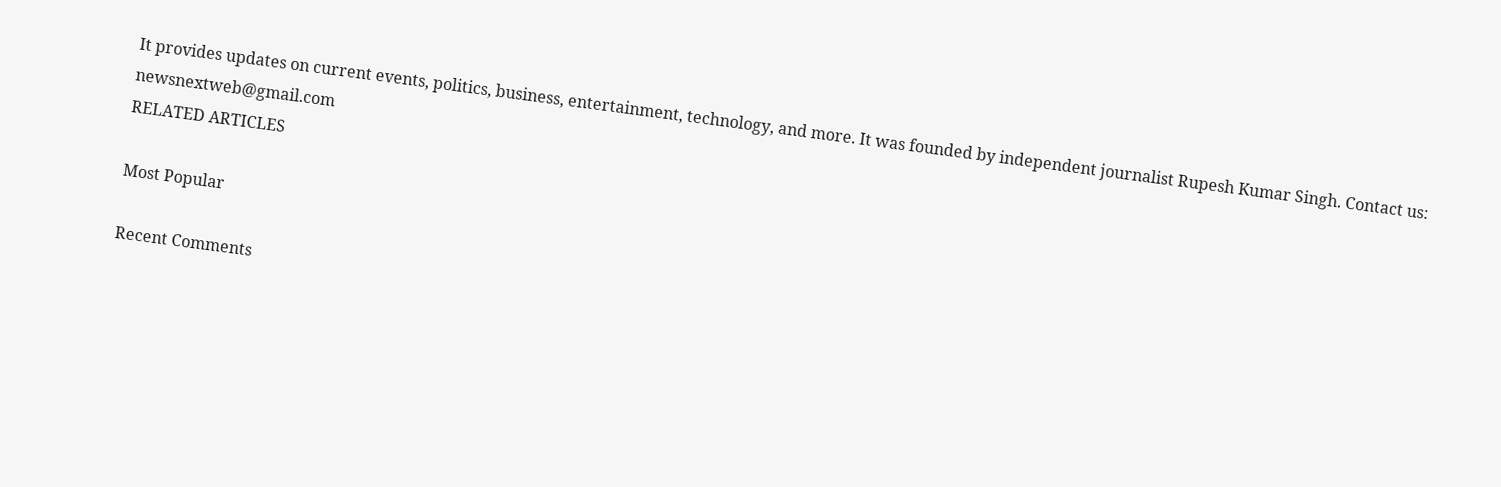It provides updates on current events, politics, business, entertainment, technology, and more. It was founded by independent journalist Rupesh Kumar Singh. Contact us: newsnextweb@gmail.com
RELATED ARTICLES

Most Popular

Recent Comments